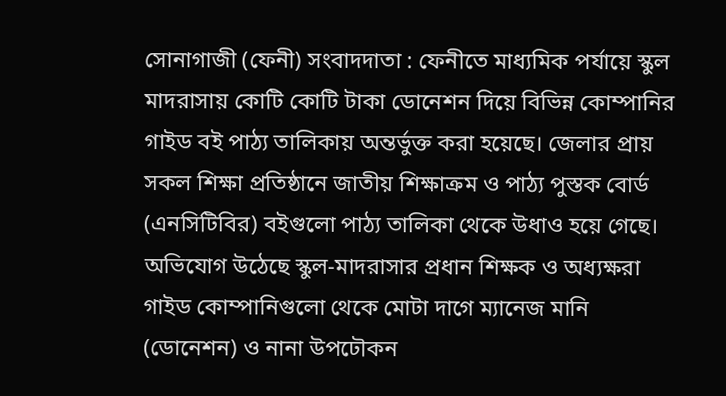সোনাগাজী (ফেনী) সংবাদদাতা : ফেনীতে মাধ্যমিক পর্যায়ে স্কুল মাদরাসায় কোটি কোটি টাকা ডোনেশন দিয়ে বিভিন্ন কোম্পানির গাইড বই পাঠ্য তালিকায় অন্তর্ভুক্ত করা হয়েছে। জেলার প্রায় সকল শিক্ষা প্রতিষ্ঠানে জাতীয় শিক্ষাক্রম ও পাঠ্য পুস্তক বোর্ড (এনসিটিবির) বইগুলো পাঠ্য তালিকা থেকে উধাও হয়ে গেছে। অভিযোগ উঠেছে স্কুল-মাদরাসার প্রধান শিক্ষক ও অধ্যক্ষরা গাইড কোম্পানিগুলো থেকে মোটা দাগে ম্যানেজ মানি (ডোনেশন) ও নানা উপঢৌকন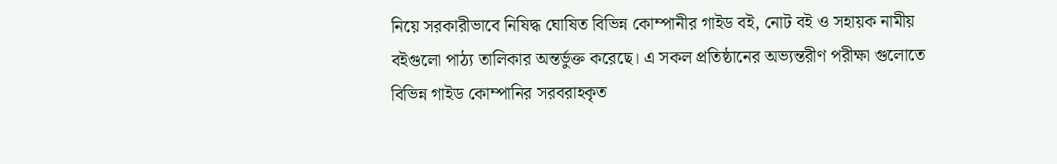নিয়ে সরকারীভাবে নিষিদ্ধ ঘোষিত বিভিন্ন কোম্পানীর গাইড বই, নোট বই ও সহায়ক নামীয় বইগুলো পাঠ্য তালিকার অন্তর্ভুক্ত করেছে। এ সকল প্রতিষ্ঠানের অভ্যন্তরীণ পরীক্ষা গুলোতে বিভিন্ন গাইড কোম্পানির সরবরাহকৃত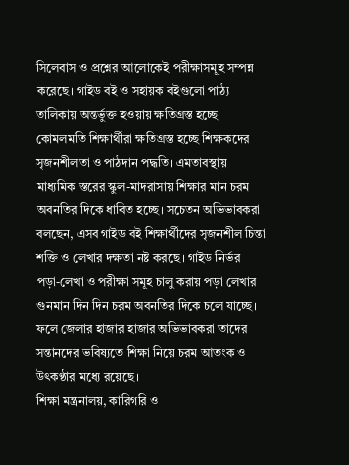সিলেবাস ও প্রশ্নের আলোকেই পরীক্ষাসমূহ সম্পন্ন করেছে। গাইড বই ও সহায়ক বইগুলো পাঠ্য তালিকায় অন্তর্ভুক্ত হওয়ায় ক্ষতিগ্রস্ত হচ্ছে কোমলমতি শিক্ষার্থীরা ক্ষতিগ্রস্ত হচ্ছে শিক্ষকদের সৃজনশীলতা ও পাঠদান পদ্ধতি। এমতাবস্থায় মাধ্যমিক স্তরের স্কুল-মাদরাসায় শিক্ষার মান চরম অবনতির দিকে ধাবিত হচ্ছে। সচেতন অভিভাবকরা বলছেন, এসব গাইড বই শিক্ষার্থীদের সৃজনশীল চিন্তা শক্তি ও লেখার দক্ষতা নষ্ট করছে। গাইড নির্ভর পড়া-লেখা ও পরীক্ষা সমূহ চালু করায় পড়া লেখার গুনমান দিন দিন চরম অবনতির দিকে চলে যাচ্ছে। ফলে জেলার হাজার হাজার অভিভাবকরা তাদের সন্তানদের ভবিষ্যতে শিক্ষা নিয়ে চরম আতংক ও উৎকণ্ঠার মধ্যে রয়েছে।
শিক্ষা মন্ত্রনালয়, কারিগরি ও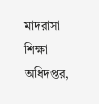মাদরাসা শিক্ষা অধিদপ্তর,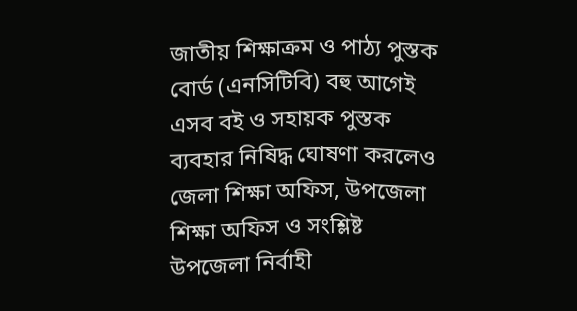জাতীয় শিক্ষাক্রম ও পাঠ্য পুস্তক বোর্ড (এনসিটিবি) বহু আগেই এসব বই ও সহায়ক পুস্তক ব্যবহার নিষিদ্ধ ঘোষণা করলেও জেলা শিক্ষা অফিস, উপজেলা শিক্ষা অফিস ও সংশ্লিষ্ট উপজেলা নির্বাহী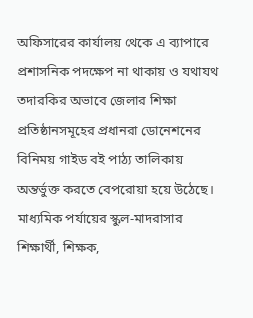অফিসারের কার্যালয় থেকে এ ব্যাপারে প্রশাসনিক পদক্ষেপ না থাকায় ও যথাযথ তদারকির অভাবে জেলার শিক্ষা প্রতিষ্ঠানসমূহের প্রধানরা ডোনেশনের বিনিময় গাইড বই পাঠ্য তালিকায় অন্তর্ভুক্ত করতে বেপরোয়া হয়ে উঠেছে।
মাধ্যমিক পর্যায়ের স্কুল-মাদরাসার শিক্ষার্থী, শিক্ষক,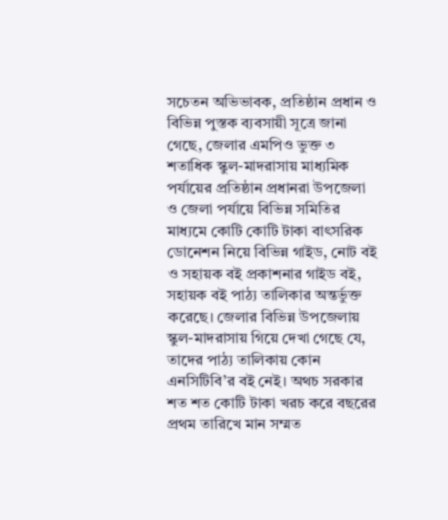সচেতন অভিভাবক, প্রতিষ্ঠান প্রধান ও বিভিন্ন পুস্তক ব্যবসায়ী সূত্রে জানা গেছে, জেলার এমপিও ভুক্ত ৩ শতাধিক স্কুল-মাদরাসায় মাধ্যমিক পর্যায়ের প্রতিষ্ঠান প্রধানরা উপজেলা ও জেলা পর্যায়ে বিভিন্ন সমিতির মাধ্যমে কোটি কোটি টাকা বাৎসরিক ডোনেশন নিয়ে বিভিন্ন গাইড, নোট বই ও সহায়ক বই প্রকাশনার গাইড বই, সহায়ক বই পাঠ্য তালিকার অন্তর্ভুক্ত করেছে। জেলার বিভিন্ন উপজেলায় স্কুল-মাদরাসায় গিয়ে দেখা গেছে যে, তাদের পাঠ্য তালিকায় কোন এনসিটিবি’র বই নেই। অথচ সরকার শত শত কোটি টাকা খরচ করে বছরের প্রথম তারিখে মান সম্মত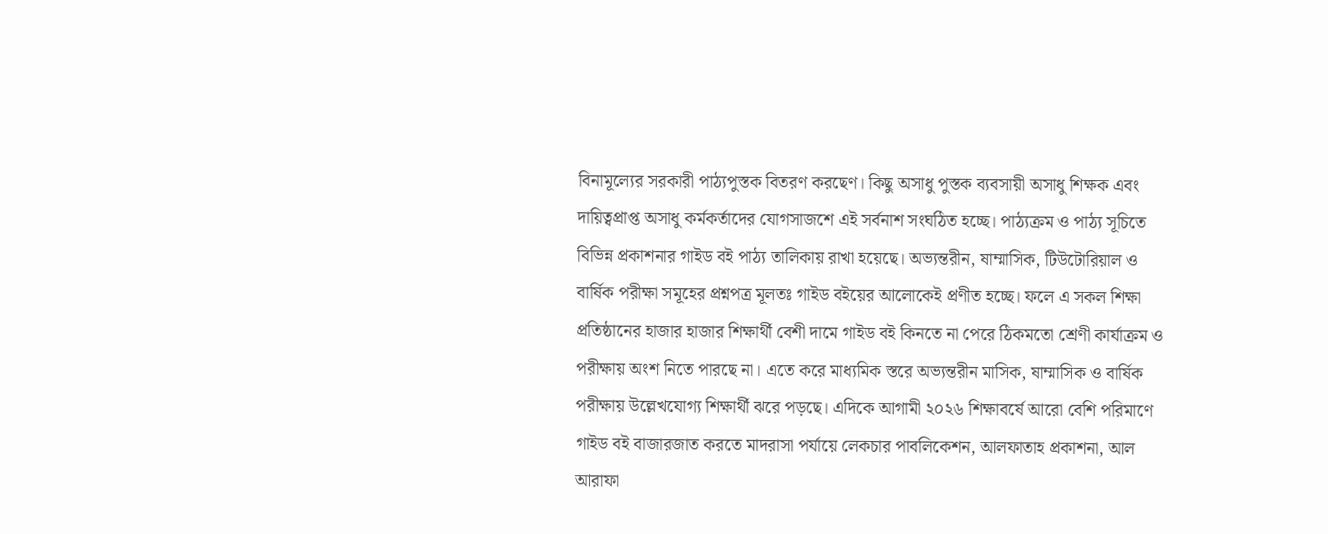বিনামূল্যের সরকারী পাঠ্যপুস্তক বিতরণ করছেণ। কিছু অসাধু পুস্তক ব্যবসায়ী অসাধু শিক্ষক এবং দায়িত্বপ্রাপ্ত অসাধু কর্মকর্তাদের যোগসাজশে এই সর্বনাশ সংঘঠিত হচ্ছে। পাঠ্যক্রম ও পাঠ্য সূচিতে বিভিন্ন প্রকাশনার গাইড বই পাঠ্য তালিকায় রাখা হয়েছে। অভ্যন্তরীন, ষাম্মাসিক, টিউটোরিয়াল ও বার্ষিক পরীক্ষা সমূহের প্রশ্নপত্র মূলতঃ গাইড বইয়ের আলোকেই প্রণীত হচ্ছে। ফলে এ সকল শিক্ষা প্রতিষ্ঠানের হাজার হাজার শিক্ষার্থী বেশী দামে গাইড বই কিনতে না পেরে ঠিকমতো শ্রেণী কার্যাক্রম ও পরীক্ষায় অংশ নিতে পারছে না। এতে করে মাধ্যমিক স্তরে অভ্যন্তরীন মাসিক, ষাম্মাসিক ও বার্ষিক পরীক্ষায় উল্লেখযোগ্য শিক্ষার্থী ঝরে পড়ছে। এদিকে আগামী ২০২৬ শিক্ষাবর্ষে আরো বেশি পরিমাণে গাইড বই বাজারজাত করতে মাদরাসা পর্যায়ে লেকচার পাবলিকেশন, আলফাতাহ প্রকাশনা, আল আরাফা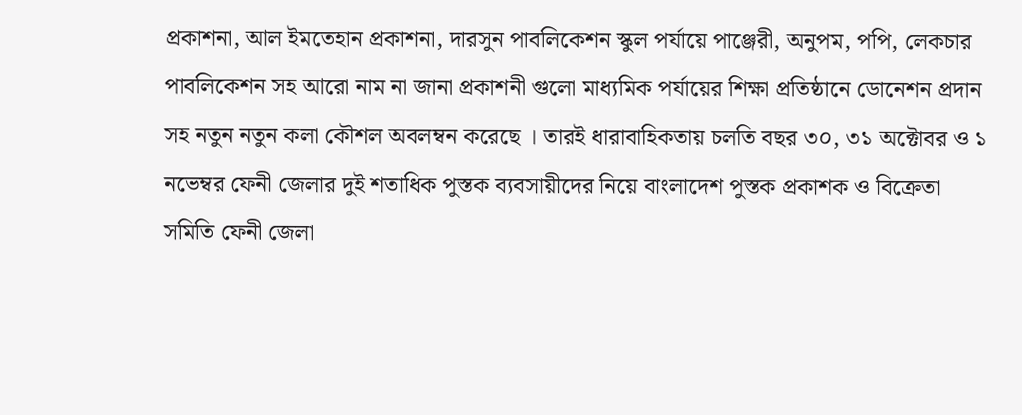প্রকাশনা, আল ইমতেহান প্রকাশনা, দারসুন পাবলিকেশন স্কুল পর্যায়ে পাঞ্জেরী, অনুপম, পপি, লেকচার পাবলিকেশন সহ আরো নাম না জানা প্রকাশনী গুলো মাধ্যমিক পর্যায়ের শিক্ষা প্রতিষ্ঠানে ডোনেশন প্রদান সহ নতুন নতুন কলা কৌশল অবলম্বন করেছে । তারই ধারাবাহিকতায় চলতি বছর ৩০, ৩১ অক্টোবর ও ১ নভেম্বর ফেনী জেলার দুই শতাধিক পুস্তক ব্যবসায়ীদের নিয়ে বাংলাদেশ পুস্তক প্রকাশক ও বিক্রেতা সমিতি ফেনী জেলা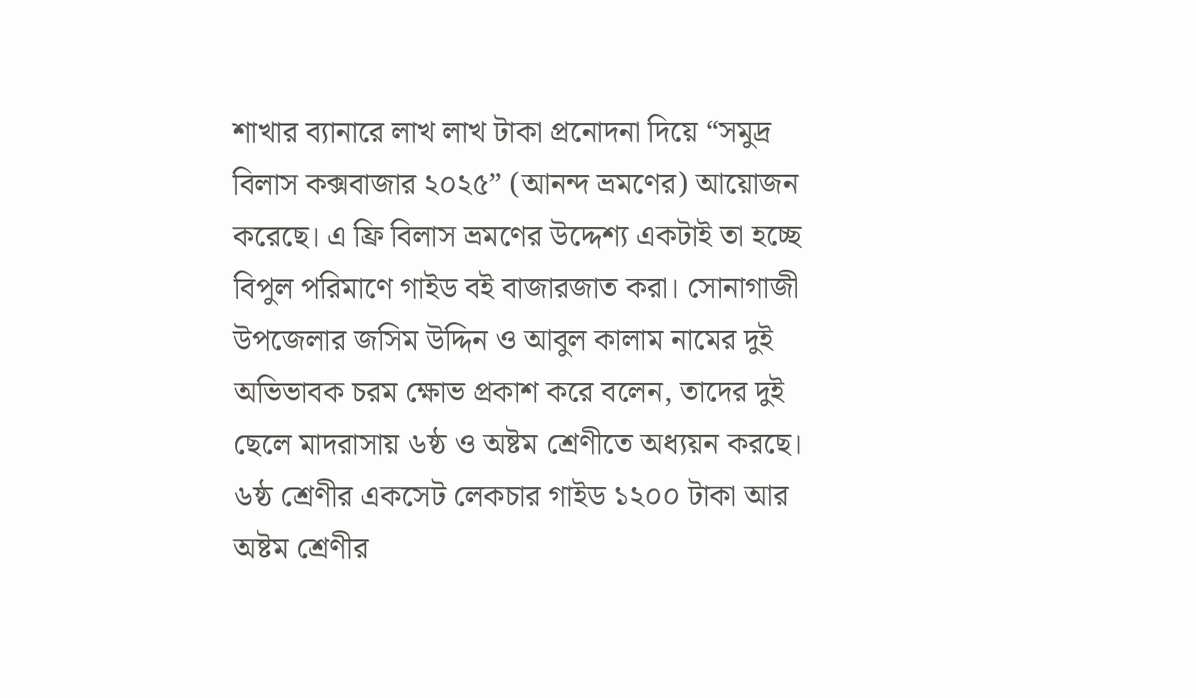শাখার ব্যানারে লাখ লাখ টাকা প্রনোদনা দিয়ে “সমুদ্র বিলাস কক্সবাজার ২০২৫” (আনন্দ ভ্রমণের) আয়োজন করেছে। এ ফ্রি বিলাস ভ্রমণের উদ্দেশ্য একটাই তা হচ্ছে বিপুল পরিমাণে গাইড বই বাজারজাত করা। সোনাগাজী উপজেলার জসিম উদ্দিন ও আবুল কালাম নামের দুই অভিভাবক চরম ক্ষোভ প্রকাশ করে বলেন, তাদের দুই ছেলে মাদরাসায় ৬ষ্ঠ ও অষ্টম শ্রেণীতে অধ্যয়ন করছে। ৬ষ্ঠ শ্রেণীর একসেট লেকচার গাইড ১২০০ টাকা আর অষ্টম শ্রেণীর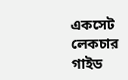একসেট লেকচার গাইড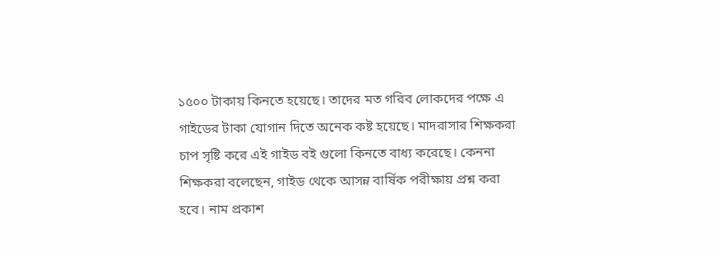১৫০০ টাকায় কিনতে হয়েছে। তাদের মত গরিব লোকদের পক্ষে এ গাইডের টাকা যোগান দিতে অনেক কষ্ট হয়েছে। মাদরাসার শিক্ষকরা চাপ সৃষ্টি করে এই গাইড বই গুলো কিনতে বাধ্য করেছে। কেননা শিক্ষকরা বলেছেন, গাইড থেকে আসন্ন বার্ষিক পরীক্ষায় প্রশ্ন করা হবে। নাম প্রকাশ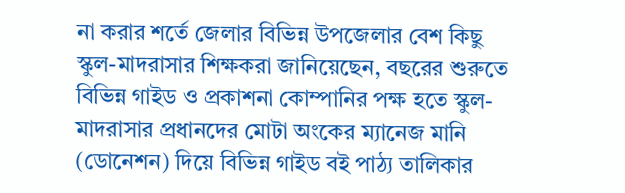না করার শর্তে জেলার বিভিন্ন উপজেলার বেশ কিছু স্কুল-মাদরাসার শিক্ষকরা জানিয়েছেন, বছরের শুরুতে বিভিন্ন গাইড ও প্রকাশনা কোম্পানির পক্ষ হতে স্কুল-মাদরাসার প্রধানদের মোটা অংকের ম্যানেজ মানি (ডোনেশন) দিয়ে বিভিন্ন গাইড বই পাঠ্য তালিকার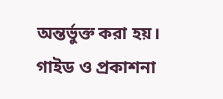অন্তর্ভুক্ত করা হয়। গাইড ও প্রকাশনা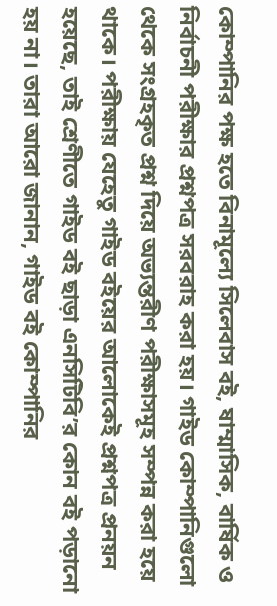কোম্পানির পক্ষ হতে বিনামূল্যে সিলেবাস বই, ষাম্মাসিক, বার্ষিক ও নির্বাচনী পরীক্ষার প্রশ্নপত্র সরবরাহ করা হয়। গাইড কোম্পানিগুলো থেকে সংগ্রহকৃত প্রশ্ন দিয়ে অভ্যন্তরীণ পরীক্ষাসমূহ সম্পন্ন করা হয়ে থাকে। পরীক্ষায় যেহেতু গাইড বইয়ের আলোকেই প্রশ্নপত্র প্রনয়ন হয়েছে, তাই শ্রেণীতে গাইড বই ছাড়া এনসিটিবি’র কোন বই পড়ানো হয় না। তারা আরো জানান, গাইড বই কোম্পানির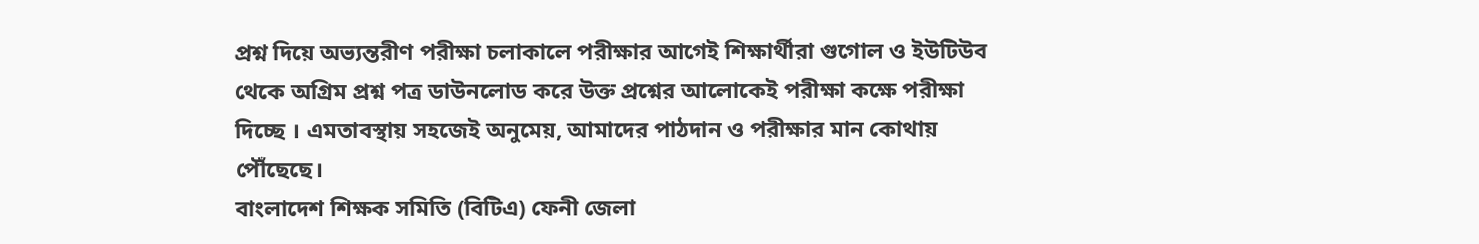প্রশ্ন দিয়ে অভ্যন্তরীণ পরীক্ষা চলাকালে পরীক্ষার আগেই শিক্ষার্থীরা গুগোল ও ইউটিউব থেকে অগ্রিম প্রশ্ন পত্র ডাউনলোড করে উক্ত প্রশ্নের আলোকেই পরীক্ষা কক্ষে পরীক্ষা দিচ্ছে । এমতাবস্থায় সহজেই অনুমেয়, আমাদের পাঠদান ও পরীক্ষার মান কোথায় পৌঁছেছে।
বাংলাদেশ শিক্ষক সমিতি (বিটিএ) ফেনী জেলা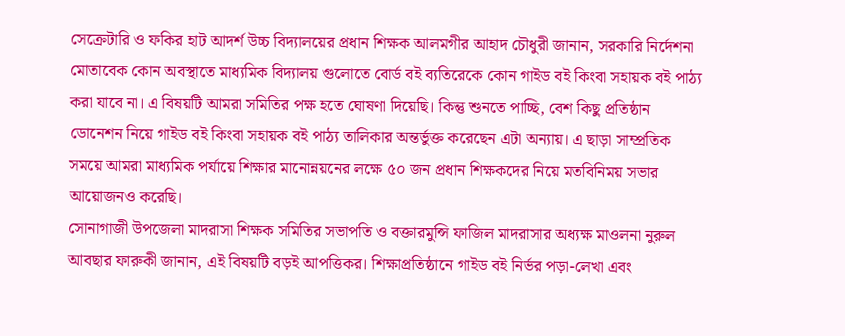সেক্রেটারি ও ফকির হাট আদর্শ উচ্চ বিদ্যালয়ের প্রধান শিক্ষক আলমগীর আহাদ চৌধুরী জানান, সরকারি নির্দেশনা মোতাবেক কোন অবস্থাতে মাধ্যমিক বিদ্যালয় গুলোতে বোর্ড বই ব্যতিরেকে কোন গাইড বই কিংবা সহায়ক বই পাঠ্য করা যাবে না। এ বিষয়টি আমরা সমিতির পক্ষ হতে ঘোষণা দিয়েছি। কিন্তু শুনতে পাচ্ছি, বেশ কিছু প্রতিষ্ঠান ডোনেশন নিয়ে গাইড বই কিংবা সহায়ক বই পাঠ্য তালিকার অন্তর্ভুক্ত করেছেন এটা অন্যায়। এ ছাড়া সাম্প্রতিক সময়ে আমরা মাধ্যমিক পর্যায়ে শিক্ষার মানোন্নয়নের লক্ষে ৫০ জন প্রধান শিক্ষকদের নিয়ে মতবিনিময় সভার আয়োজনও করেছি।
সোনাগাজী উপজেলা মাদরাসা শিক্ষক সমিতির সভাপতি ও বক্তারমুন্সি ফাজিল মাদরাসার অধ্যক্ষ মাওলনা নুরুল আবছার ফারুকী জানান, এই বিষয়টি বড়ই আপত্তিকর। শিক্ষাপ্রতিষ্ঠানে গাইড বই নির্ভর পড়া-লেখা এবং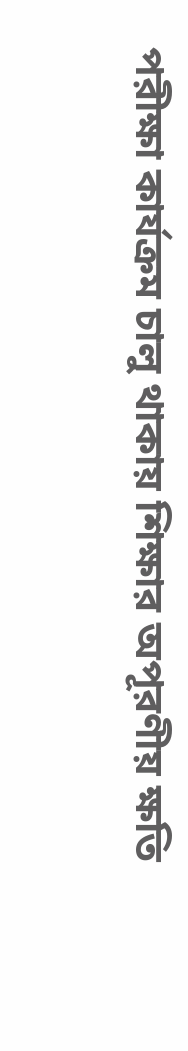পরীক্ষা কার্যক্রম চালু থাকায় শিক্ষার অপূরণীয় ক্ষতি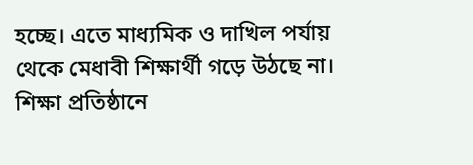হচ্ছে। এতে মাধ্যমিক ও দাখিল পর্যায় থেকে মেধাবী শিক্ষার্থী গড়ে উঠছে না। শিক্ষা প্রতিষ্ঠানে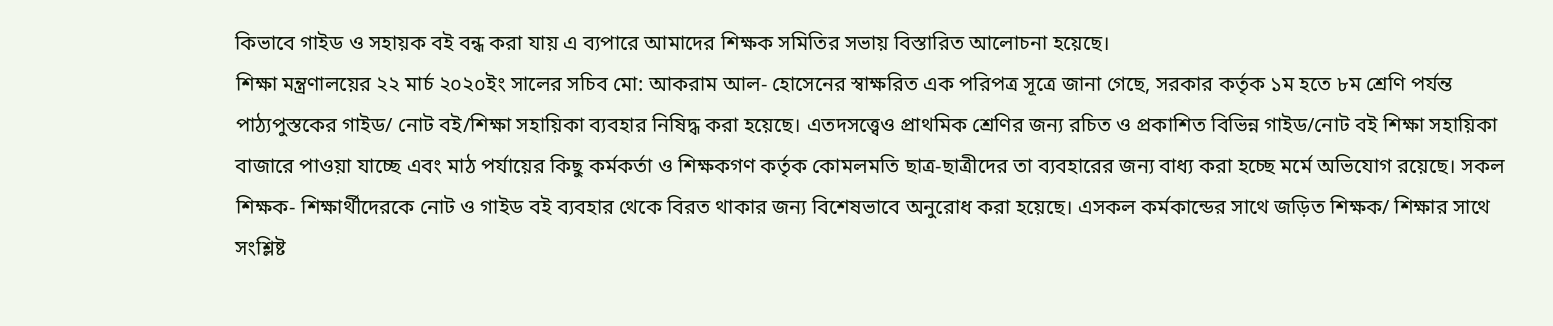কিভাবে গাইড ও সহায়ক বই বন্ধ করা যায় এ ব্যপারে আমাদের শিক্ষক সমিতির সভায় বিস্তারিত আলোচনা হয়েছে।
শিক্ষা মন্ত্রণালয়ের ২২ মার্চ ২০২০ইং সালের সচিব মো: আকরাম আল- হোসেনের স্বাক্ষরিত এক পরিপত্র সূত্রে জানা গেছে, সরকার কর্তৃক ১ম হতে ৮ম শ্রেণি পর্যন্ত পাঠ্যপুস্তকের গাইড/ নোট বই/শিক্ষা সহায়িকা ব্যবহার নিষিদ্ধ করা হয়েছে। এতদসত্ত্বেও প্রাথমিক শ্রেণির জন্য রচিত ও প্রকাশিত বিভিন্ন গাইড/নোট বই শিক্ষা সহায়িকা বাজারে পাওয়া যাচ্ছে এবং মাঠ পর্যায়ের কিছু কর্মকর্তা ও শিক্ষকগণ কর্তৃক কোমলমতি ছাত্র-ছাত্রীদের তা ব্যবহারের জন্য বাধ্য করা হচ্ছে মর্মে অভিযোগ রয়েছে। সকল শিক্ষক- শিক্ষার্থীদেরকে নোট ও গাইড বই ব্যবহার থেকে বিরত থাকার জন্য বিশেষভাবে অনুরোধ করা হয়েছে। এসকল কর্মকান্ডের সাথে জড়িত শিক্ষক/ শিক্ষার সাথে সংশ্লিষ্ট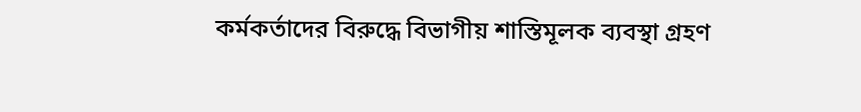কর্মকর্তাদের বিরুদ্ধে বিভাগীয় শাস্তিমূলক ব্যবস্থা গ্রহণ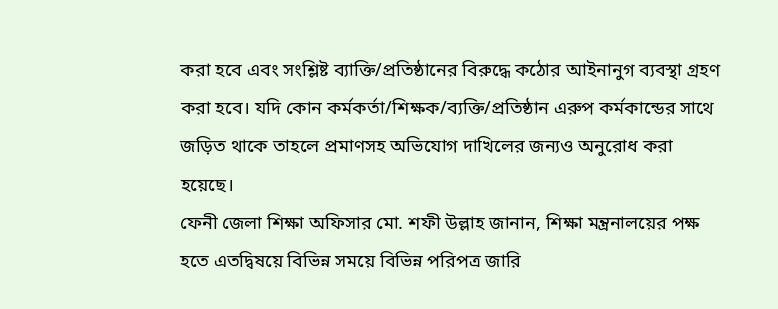করা হবে এবং সংশ্লিষ্ট ব্যাক্তি/প্রতিষ্ঠানের বিরুদ্ধে কঠোর আইনানুগ ব্যবস্থা গ্রহণ করা হবে। যদি কোন কর্মকর্তা/শিক্ষক/ব্যক্তি/প্রতিষ্ঠান এরুপ কর্মকান্ডের সাথে জড়িত থাকে তাহলে প্রমাণসহ অভিযোগ দাখিলের জন্যও অনুরোধ করা হয়েছে।
ফেনী জেলা শিক্ষা অফিসার মো. শফী উল্লাহ জানান, শিক্ষা মন্ত্রনালয়ের পক্ষ হতে এতদ্বিষয়ে বিভিন্ন সময়ে বিভিন্ন পরিপত্র জারি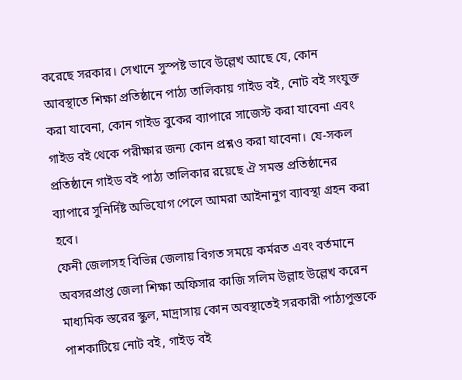করেছে সরকার। সেখানে সুস্পষ্ট ভাবে উল্লেখ আছে যে, কোন আবস্থাতে শিক্ষা প্রতিষ্ঠানে পাঠ্য তালিকায় গাইড বই, নোট বই সংযুক্ত করা যাবেনা, কোন গাইড বুকের ব্যাপারে সাজেস্ট করা যাবেনা এবং গাইড বই থেকে পরীক্ষার জন্য কোন প্রশ্নও করা যাবেনা। যে-সকল প্রতিষ্ঠানে গাইড বই পাঠ্য তালিকার রয়েছে ঐ সমস্ত প্রতিষ্ঠানের ব্যাপারে সুনির্দিষ্ট অভিযোগ পেলে আমরা আইনানুগ ব্যাবস্থা গ্রহন করা হবে।
ফেনী জেলাসহ বিভিন্ন জেলায় বিগত সময়ে কর্মরত এবং বর্তমানে অবসরপ্রাপ্ত জেলা শিক্ষা অফিসার কাজি সলিম উল্লাহ উল্লেখ করেন মাধ্যমিক স্তরের স্কুল, মাদ্রাসায় কোন অবস্থাতেই সরকারী পাঠ্যপুস্তকে পাশকাটিয়ে নোট বই, গাইড় বই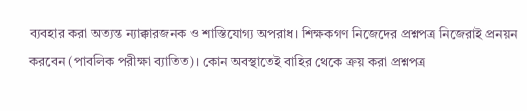ব্যবহার করা অত্যন্ত ন্যাক্কারজনক ও শাস্তিযোগ্য অপরাধ। শিক্ষকগণ নিজেদের প্রশ্নপত্র নিজেরাই প্রনয়ন করবেন (পাবলিক পরীক্ষা ব্যাতিত)। কোন অবস্থাতেই বাহির থেকে ক্রয় করা প্রশ্নপত্র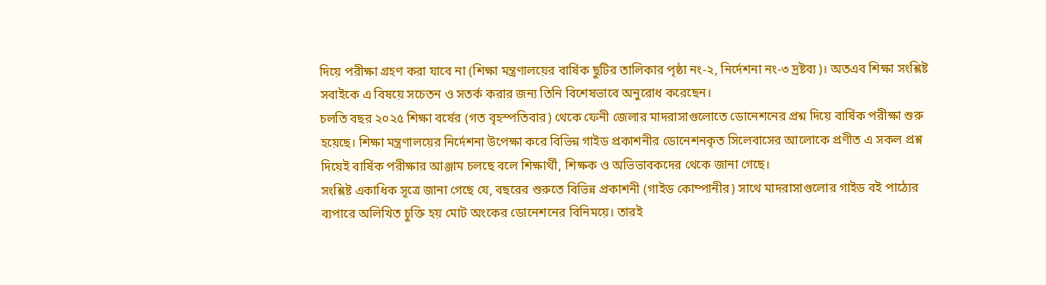দিয়ে পরীক্ষা গ্রহণ করা যাবে না (শিক্ষা মন্ত্রণালয়ের বার্ষিক ছুটির তালিকার পৃষ্ঠা নং-২, নির্দেশনা নং-৩ দ্রষ্টব্য)। অতএব শিক্ষা সংশ্লিষ্ট সবাইকে এ বিষয়ে সচেতন ও সতর্ক করার জন্য তিনি বিশেষভাবে অনুরোধ করেছেন।
চলতি বছর ২০২৫ শিক্ষা বর্ষের (গত বৃহস্পতিবার) থেকে ফেনী জেলার মাদরাসাগুলোতে ডোনেশনের প্রশ্ন দিয়ে বার্ষিক পরীক্ষা শুরু হয়েছে। শিক্ষা মন্ত্রণালয়ের নির্দেশনা উপেক্ষা করে বিভিন্ন গাইড প্রকাশনীর ডোনেশনকৃত সিলেবাসের আলোকে প্রণীত এ সকল প্রশ্ন দিয়েই বার্ষিক পরীক্ষার আঞ্জাম চলছে বলে শিক্ষার্থী, শিক্ষক ও অভিভাবকদের থেকে জানা গেছে।
সংশ্লিষ্ট একাধিক সূত্রে জানা গেছে যে, বছরের শুরুতে বিভিন্ন প্রকাশনী (গাইড কোম্পানীর) সাথে মাদরাসাগুলোর গাইড বই পাঠ্যের ব্যপারে অলিখিত চুক্তি হয় মোট অংকের ডোনেশনের বিনিময়ে। তারই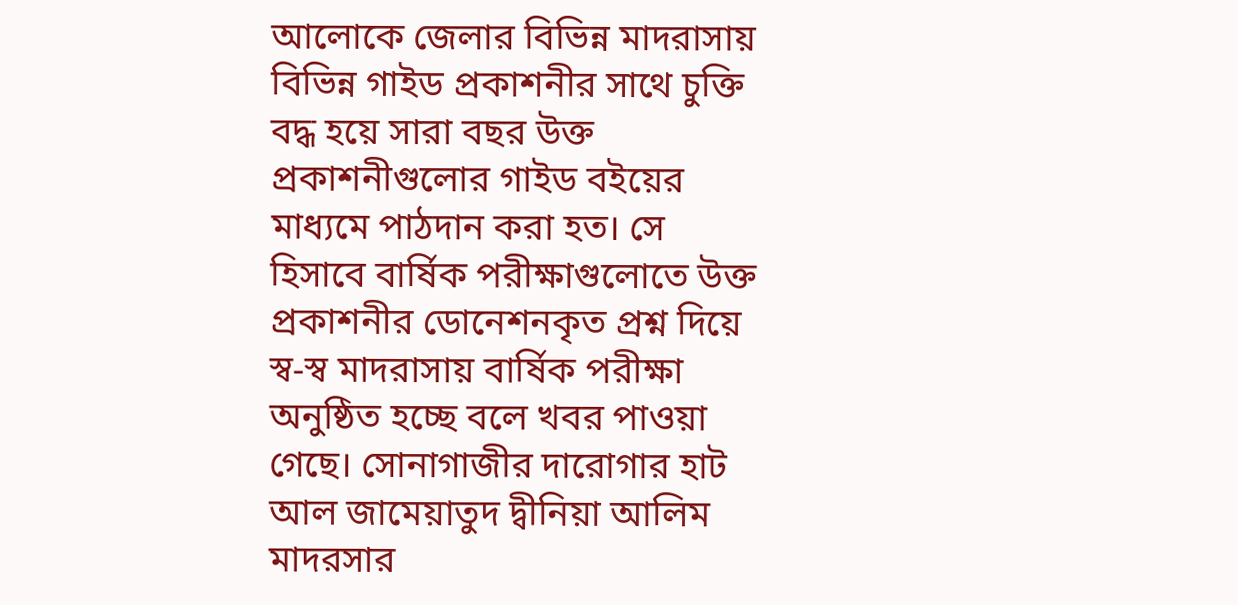আলোকে জেলার বিভিন্ন মাদরাসায় বিভিন্ন গাইড প্রকাশনীর সাথে চুক্তি বদ্ধ হয়ে সারা বছর উক্ত প্রকাশনীগুলোর গাইড বইয়ের মাধ্যমে পাঠদান করা হত। সে হিসাবে বার্ষিক পরীক্ষাগুলোতে উক্ত প্রকাশনীর ডোনেশনকৃত প্রশ্ন দিয়ে স্ব-স্ব মাদরাসায় বার্ষিক পরীক্ষা অনুষ্ঠিত হচ্ছে বলে খবর পাওয়া গেছে। সোনাগাজীর দারোগার হাট আল জামেয়াতুদ দ্বীনিয়া আলিম মাদরসার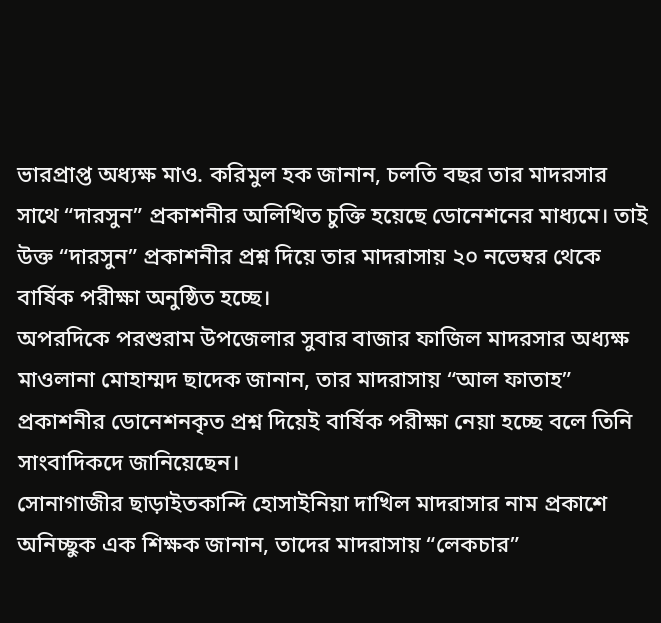ভারপ্রাপ্ত অধ্যক্ষ মাও. করিমুল হক জানান, চলতি বছর তার মাদরসার সাথে “দারসুন” প্রকাশনীর অলিখিত চুক্তি হয়েছে ডোনেশনের মাধ্যমে। তাই উক্ত “দারসুন” প্রকাশনীর প্রশ্ন দিয়ে তার মাদরাসায় ২০ নভেম্বর থেকে বার্ষিক পরীক্ষা অনুষ্ঠিত হচ্ছে।
অপরদিকে পরশুরাম উপজেলার সুবার বাজার ফাজিল মাদরসার অধ্যক্ষ মাওলানা মোহাম্মদ ছাদেক জানান, তার মাদরাসায় “আল ফাতাহ” প্রকাশনীর ডোনেশনকৃত প্রশ্ন দিয়েই বার্ষিক পরীক্ষা নেয়া হচ্ছে বলে তিনি সাংবাদিকদে জানিয়েছেন।
সোনাগাজীর ছাড়াইতকান্দি হোসাইনিয়া দাখিল মাদরাসার নাম প্রকাশে অনিচ্ছুক এক শিক্ষক জানান, তাদের মাদরাসায় “লেকচার”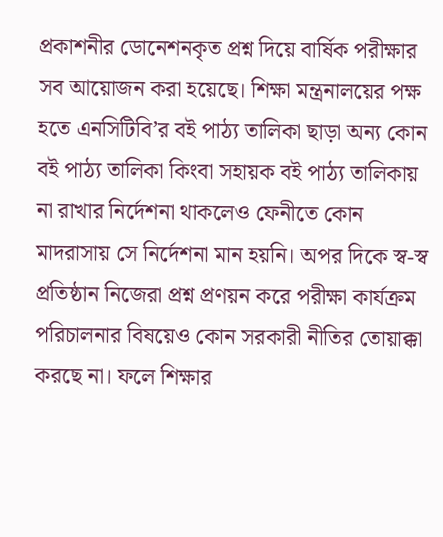প্রকাশনীর ডোনেশনকৃত প্রশ্ন দিয়ে বার্ষিক পরীক্ষার সব আয়োজন করা হয়েছে। শিক্ষা মন্ত্রনালয়ের পক্ষ হতে এনসিটিবি’র বই পাঠ্য তালিকা ছাড়া অন্য কোন বই পাঠ্য তালিকা কিংবা সহায়ক বই পাঠ্য তালিকায় না রাখার নির্দেশনা থাকলেও ফেনীতে কোন মাদরাসায় সে নির্দেশনা মান হয়নি। অপর দিকে স্ব-স্ব প্রতিষ্ঠান নিজেরা প্রশ্ন প্রণয়ন করে পরীক্ষা কার্যক্রম পরিচালনার বিষয়েও কোন সরকারী নীতির তোয়াক্কা করছে না। ফলে শিক্ষার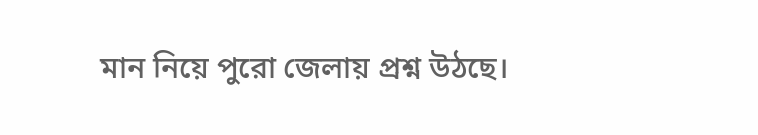মান নিয়ে পুরো জেলায় প্রশ্ন উঠছে।